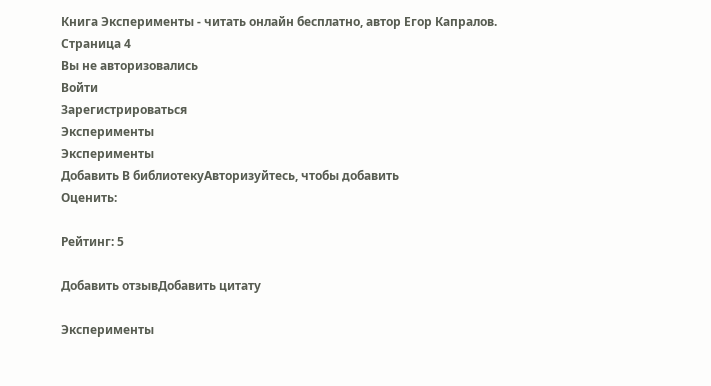Книга Эксперименты - читать онлайн бесплатно, автор Егор Капралов. Cтраница 4
Вы не авторизовались
Войти
Зарегистрироваться
Эксперименты
Эксперименты
Добавить В библиотекуАвторизуйтесь, чтобы добавить
Оценить:

Рейтинг: 5

Добавить отзывДобавить цитату

Эксперименты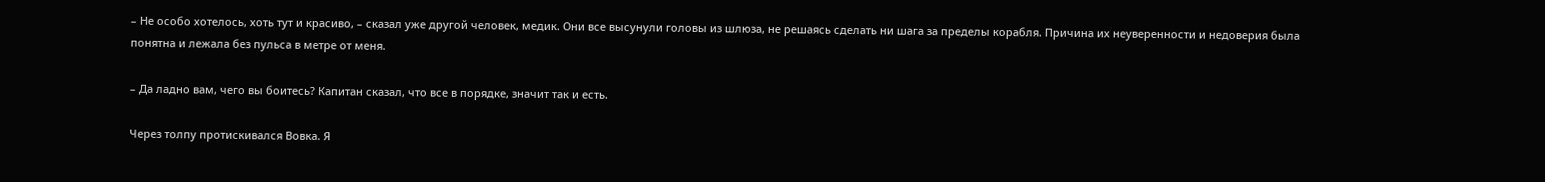– Не особо хотелось, хоть тут и красиво, – сказал уже другой человек, медик. Они все высунули головы из шлюза, не решаясь сделать ни шага за пределы корабля. Причина их неуверенности и недоверия была понятна и лежала без пульса в метре от меня.

– Да ладно вам, чего вы боитесь? Капитан сказал, что все в порядке, значит так и есть.

Через толпу протискивался Вовка. Я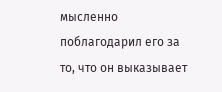мысленно поблагодарил его за то, что он выказывает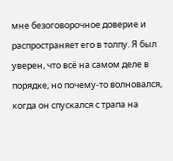мне безоговорочное доверие и распространяет его в толпу. Я был уверен, что всё на самом деле в порядке, но почему-то волновался, когда он спускался с трапа на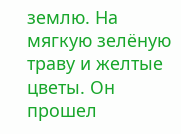землю. На мягкую зелёную траву и желтые цветы. Он прошел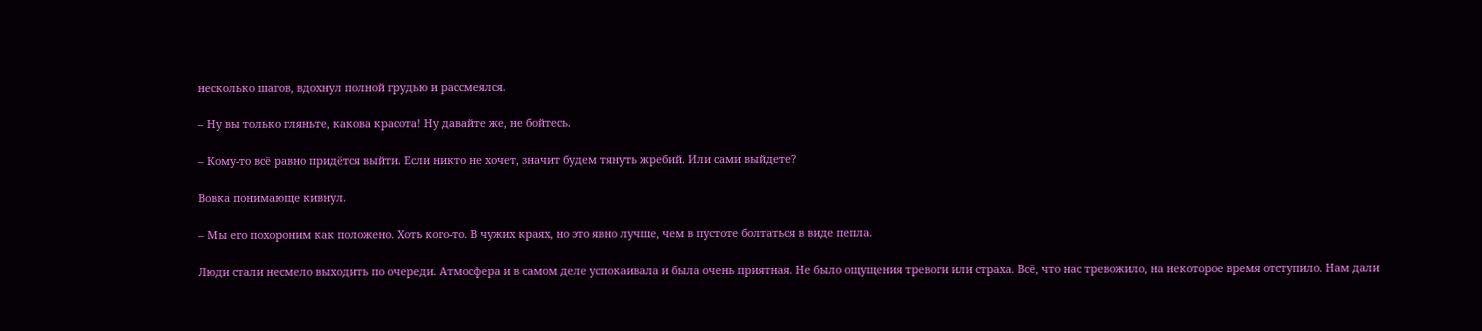несколько шагов, вдохнул полной грудью и рассмеялся.

– Ну вы только гляньте, какова красота! Ну давайте же, не бойтесь.

– Кому-то всё равно придётся выйти. Если никто не хочет, значит будем тянуть жребий. Или сами выйдете?

Вовка понимающе кивнул.

– Мы его похороним как положено. Хоть кого-то. В чужих краях, но это явно лучше, чем в пустоте болтаться в виде пепла.

Люди стали несмело выходить по очереди. Атмосфера и в самом деле успокаивала и была очень приятная. Не было ощущения тревоги или страха. Всё, что нас тревожило, на некоторое время отступило. Нам дали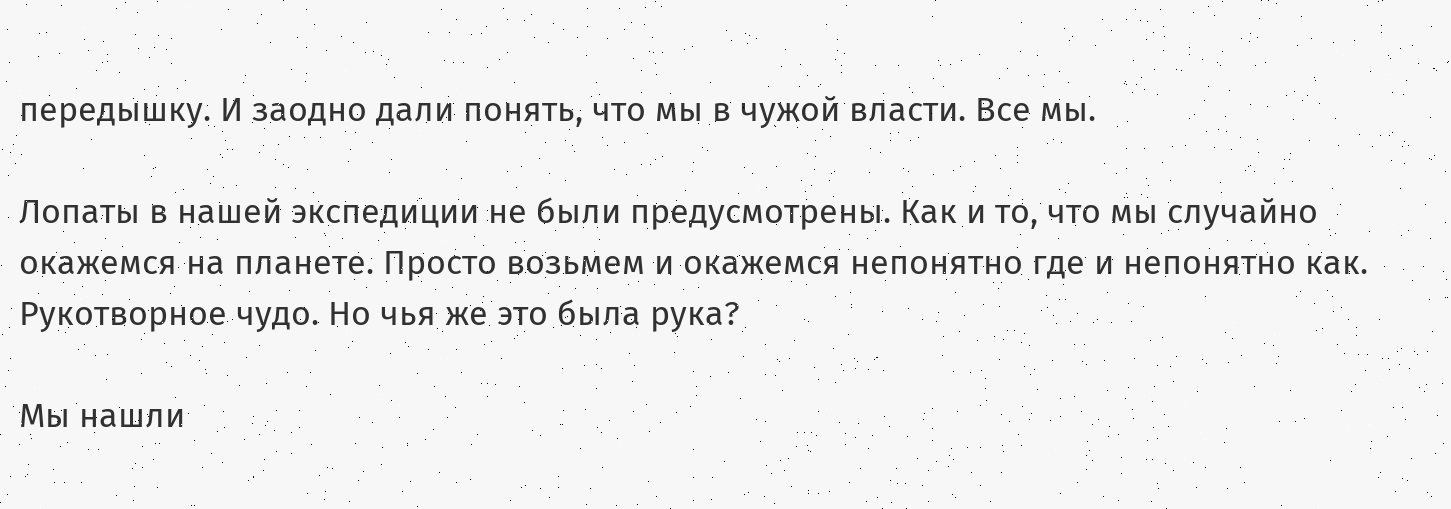передышку. И заодно дали понять, что мы в чужой власти. Все мы.

Лопаты в нашей экспедиции не были предусмотрены. Как и то, что мы случайно окажемся на планете. Просто возьмем и окажемся непонятно где и непонятно как. Рукотворное чудо. Но чья же это была рука?

Мы нашли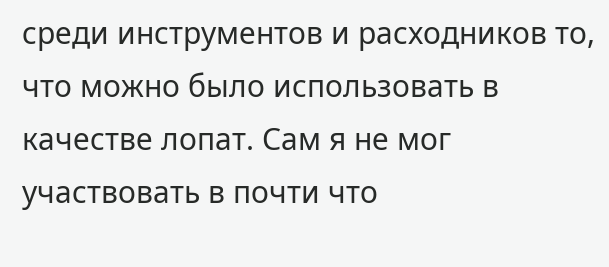среди инструментов и расходников то, что можно было использовать в качестве лопат. Сам я не мог участвовать в почти что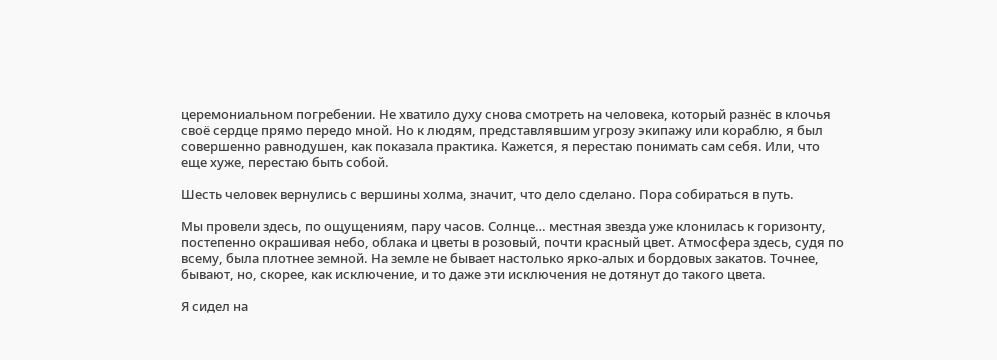церемониальном погребении. Не хватило духу снова смотреть на человека, который разнёс в клочья своё сердце прямо передо мной. Но к людям, представлявшим угрозу экипажу или кораблю, я был совершенно равнодушен, как показала практика. Кажется, я перестаю понимать сам себя. Или, что еще хуже, перестаю быть собой.

Шесть человек вернулись с вершины холма, значит, что дело сделано. Пора собираться в путь.

Мы провели здесь, по ощущениям, пару часов. Солнце… местная звезда уже клонилась к горизонту, постепенно окрашивая небо, облака и цветы в розовый, почти красный цвет. Атмосфера здесь, судя по всему, была плотнее земной. На земле не бывает настолько ярко-алых и бордовых закатов. Точнее, бывают, но, скорее, как исключение, и то даже эти исключения не дотянут до такого цвета.

Я сидел на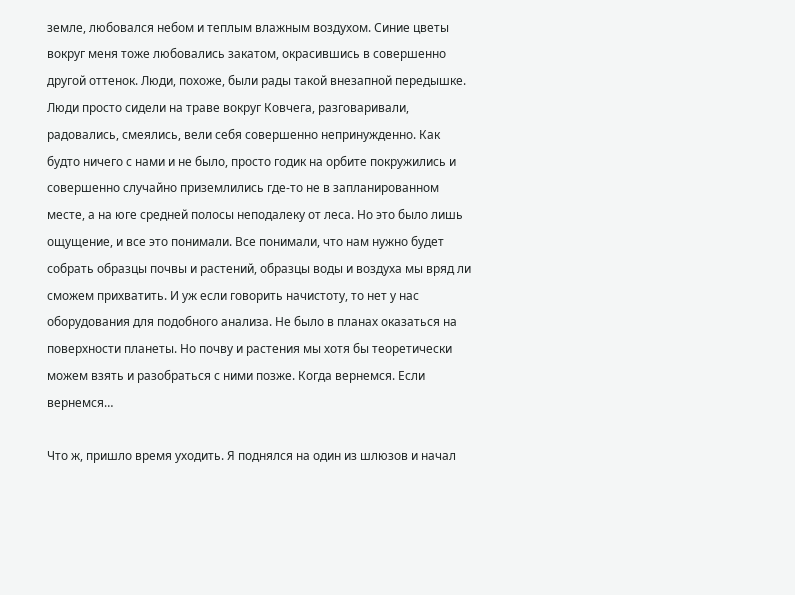земле, любовался небом и теплым влажным воздухом. Синие цветы вокруг меня тоже любовались закатом, окрасившись в совершенно другой оттенок. Люди, похоже, были рады такой внезапной передышке. Люди просто сидели на траве вокруг Ковчега, разговаривали, радовались, смеялись, вели себя совершенно непринужденно. Как будто ничего с нами и не было, просто годик на орбите покружились и совершенно случайно приземлились где-то не в запланированном месте, а на юге средней полосы неподалеку от леса. Но это было лишь ощущение, и все это понимали. Все понимали, что нам нужно будет собрать образцы почвы и растений, образцы воды и воздуха мы вряд ли сможем прихватить. И уж если говорить начистоту, то нет у нас оборудования для подобного анализа. Не было в планах оказаться на поверхности планеты. Но почву и растения мы хотя бы теоретически можем взять и разобраться с ними позже. Когда вернемся. Если вернемся…

Что ж, пришло время уходить. Я поднялся на один из шлюзов и начал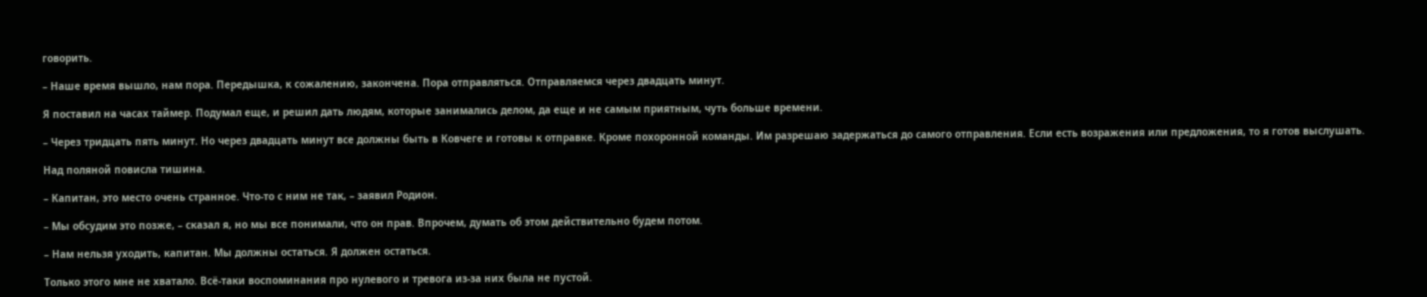говорить.

– Наше время вышло, нам пора. Передышка, к сожалению, закончена. Пора отправляться. Отправляемся через двадцать минут.

Я поставил на часах таймер. Подумал еще, и решил дать людям, которые занимались делом, да еще и не самым приятным, чуть больше времени.

– Через тридцать пять минут. Но через двадцать минут все должны быть в Ковчеге и готовы к отправке. Кроме похоронной команды. Им разрешаю задержаться до самого отправления. Если есть возражения или предложения, то я готов выслушать.

Над поляной повисла тишина.

– Капитан, это место очень странное. Что-то с ним не так, – заявил Родион.

– Мы обсудим это позже, – сказал я, но мы все понимали, что он прав. Впрочем, думать об этом действительно будем потом.

– Нам нельзя уходить, капитан. Мы должны остаться. Я должен остаться.

Только этого мне не хватало. Всё-таки воспоминания про нулевого и тревога из-за них была не пустой.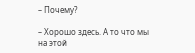– Почему?

– Хорошо здесь. А то что мы на этой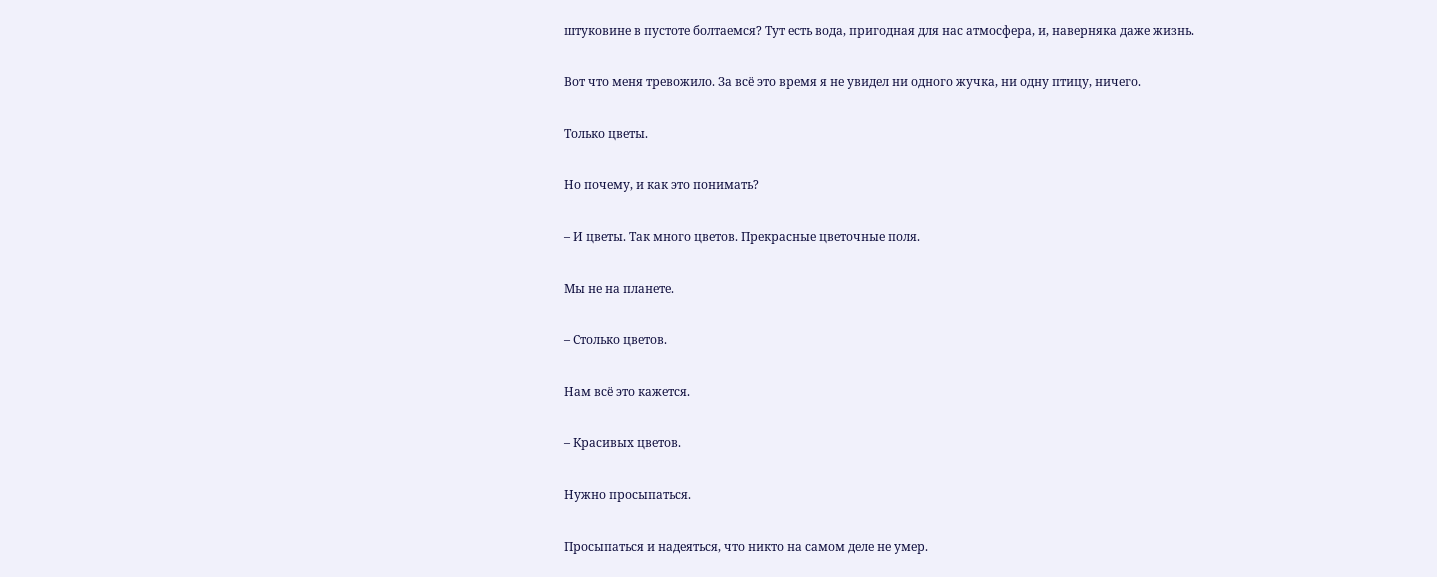штуковине в пустоте болтаемся? Тут есть вода, пригодная для нас атмосфера, и, наверняка даже жизнь.

Вот что меня тревожило. За всё это время я не увидел ни одного жучка, ни одну птицу, ничего.

Только цветы.

Но почему, и как это понимать?

– И цветы. Так много цветов. Прекрасные цветочные поля.

Мы не на планете.

– Столько цветов.

Нам всё это кажется.

– Красивых цветов.

Нужно просыпаться.

Просыпаться и надеяться, что никто на самом деле не умер.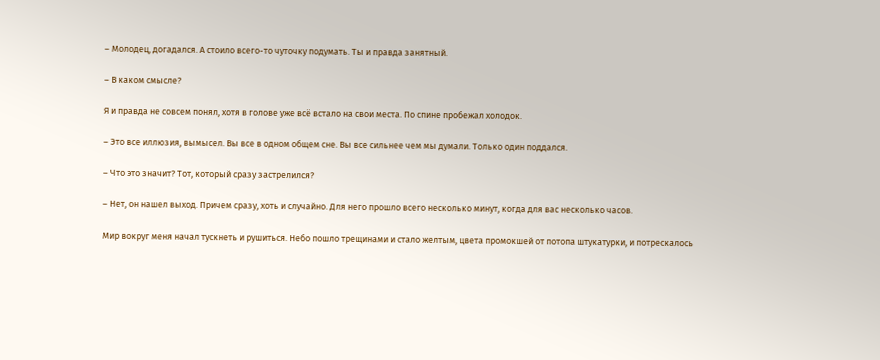– Молодец, догадался. А стоило всего-то чуточку подумать. Ты и правда занятный.

– В каком смысле?

Я и правда не совсем понял, хотя в голове уже всё встало на свои места. По спине пробежал холодок.

– Это все иллюзия, вымысел. Вы все в одном общем сне. Вы все сильнее чем мы думали. Только один поддался.

– Что это значит? Тот, который сразу застрелился?

– Нет, он нашел выход. Причем сразу, хоть и случайно. Для него прошло всего несколько минут, когда для вас несколько часов.

Мир вокруг меня начал тускнеть и рушиться. Небо пошло трещинами и стало желтым, цвета промокшей от потопа штукатурки, и потрескалось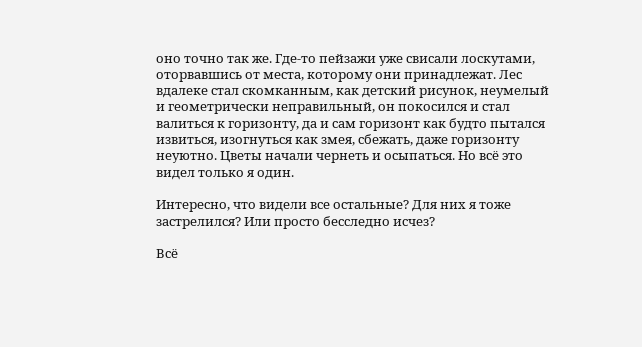оно точно так же. Где-то пейзажи уже свисали лоскутами, оторвавшись от места, которому они принадлежат. Лес вдалеке стал скомканным, как детский рисунок, неумелый и геометрически неправильный, он покосился и стал валиться к горизонту, да и сам горизонт как будто пытался извиться, изогнуться как змея, сбежать, даже горизонту неуютно. Цветы начали чернеть и осыпаться. Но всё это видел только я один.

Интересно, что видели все остальные? Для них я тоже застрелился? Или просто бесследно исчез?

Всё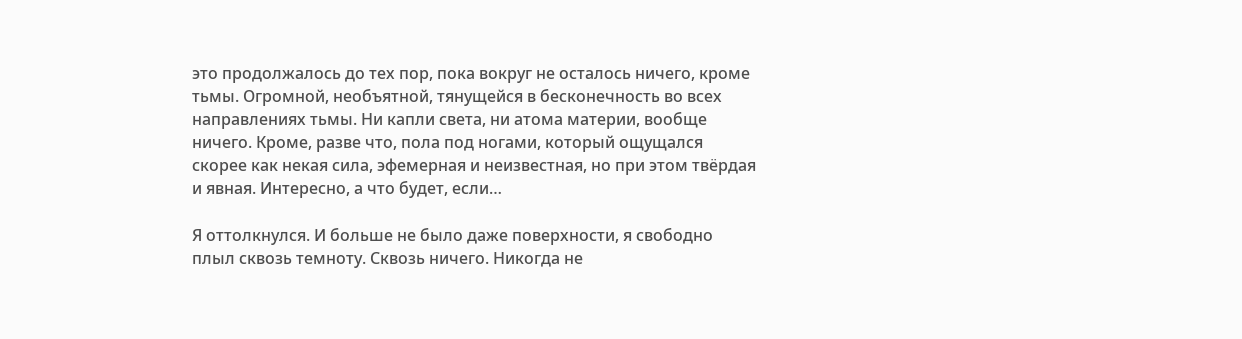это продолжалось до тех пор, пока вокруг не осталось ничего, кроме тьмы. Огромной, необъятной, тянущейся в бесконечность во всех направлениях тьмы. Ни капли света, ни атома материи, вообще ничего. Кроме, разве что, пола под ногами, который ощущался скорее как некая сила, эфемерная и неизвестная, но при этом твёрдая и явная. Интересно, а что будет, если…

Я оттолкнулся. И больше не было даже поверхности, я свободно плыл сквозь темноту. Сквозь ничего. Никогда не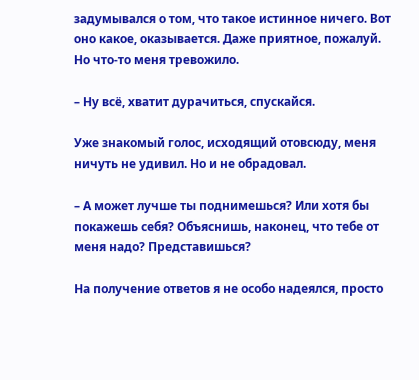задумывался о том, что такое истинное ничего. Вот оно какое, оказывается. Даже приятное, пожалуй. Но что-то меня тревожило.

– Ну всё, хватит дурачиться, спускайся.

Уже знакомый голос, исходящий отовсюду, меня ничуть не удивил. Но и не обрадовал.

– А может лучше ты поднимешься? Или хотя бы покажешь себя? Объяснишь, наконец, что тебе от меня надо? Представишься?

На получение ответов я не особо надеялся, просто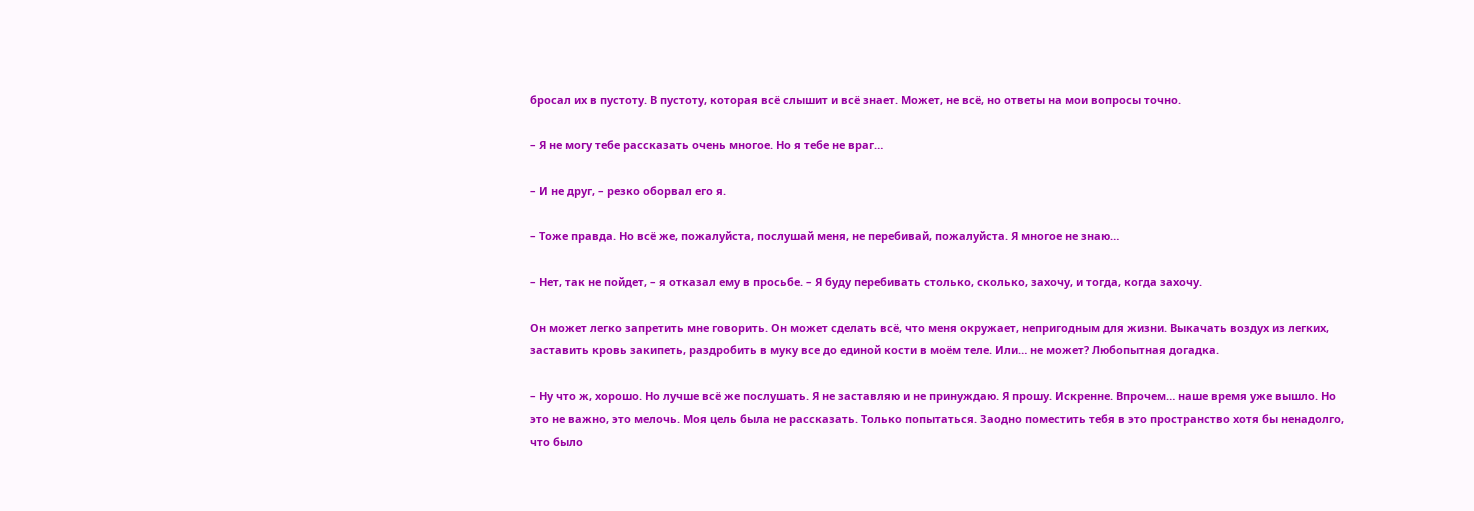бросал их в пустоту. В пустоту, которая всё слышит и всё знает. Может, не всё, но ответы на мои вопросы точно.

– Я не могу тебе рассказать очень многое. Но я тебе не враг…

– И не друг, – резко оборвал его я.

– Тоже правда. Но всё же, пожалуйста, послушай меня, не перебивай, пожалуйста. Я многое не знаю…

– Нет, так не пойдет, – я отказал ему в просьбе. – Я буду перебивать столько, сколько, захочу, и тогда, когда захочу.

Он может легко запретить мне говорить. Он может сделать всё, что меня окружает, непригодным для жизни. Выкачать воздух из легких, заставить кровь закипеть, раздробить в муку все до единой кости в моём теле. Или… не может? Любопытная догадка.

– Ну что ж, хорошо. Но лучше всё же послушать. Я не заставляю и не принуждаю. Я прошу. Искренне. Впрочем… наше время уже вышло. Но это не важно, это мелочь. Моя цель была не рассказать. Только попытаться. Заодно поместить тебя в это пространство хотя бы ненадолго, что было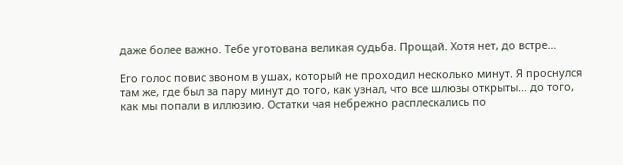даже более важно. Тебе уготована великая судьба. Прощай. Хотя нет, до встре…

Его голос повис звоном в ушах, который не проходил несколько минут. Я проснулся там же, где был за пару минут до того, как узнал, что все шлюзы открыты… до того, как мы попали в иллюзию. Остатки чая небрежно расплескались по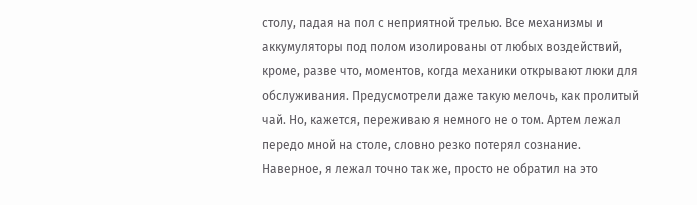столу, падая на пол с неприятной трелью. Все механизмы и аккумуляторы под полом изолированы от любых воздействий, кроме, разве что, моментов, когда механики открывают люки для обслуживания. Предусмотрели даже такую мелочь, как пролитый чай. Но, кажется, переживаю я немного не о том. Артем лежал передо мной на столе, словно резко потерял сознание. Наверное, я лежал точно так же, просто не обратил на это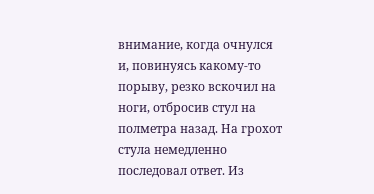внимание, когда очнулся и, повинуясь какому-то порыву, резко вскочил на ноги, отбросив стул на полметра назад. На грохот стула немедленно последовал ответ. Из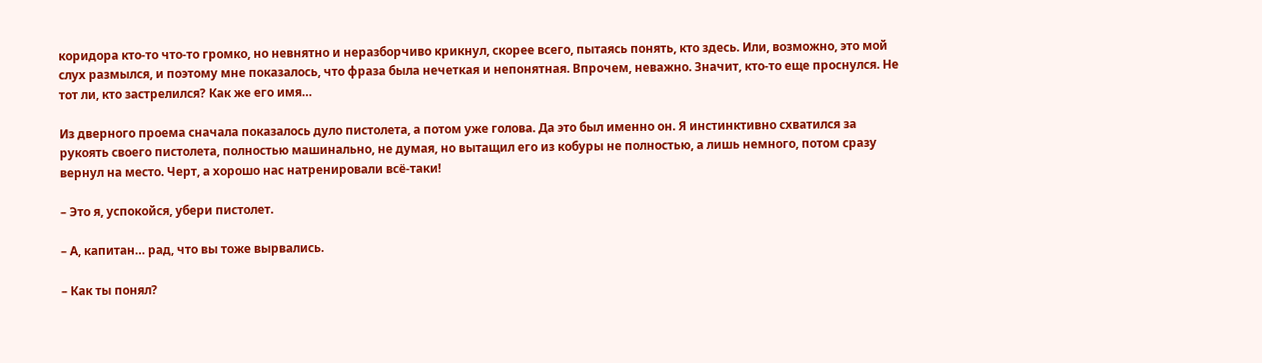коридора кто-то что-то громко, но невнятно и неразборчиво крикнул, скорее всего, пытаясь понять, кто здесь. Или, возможно, это мой слух размылся, и поэтому мне показалось, что фраза была нечеткая и непонятная. Впрочем, неважно. Значит, кто-то еще проснулся. Не тот ли, кто застрелился? Как же его имя…

Из дверного проема сначала показалось дуло пистолета, а потом уже голова. Да это был именно он. Я инстинктивно схватился за рукоять своего пистолета, полностью машинально, не думая, но вытащил его из кобуры не полностью, а лишь немного, потом сразу вернул на место. Черт, а хорошо нас натренировали всё-таки!

– Это я, успокойся, убери пистолет.

– А, капитан… рад, что вы тоже вырвались.

– Как ты понял?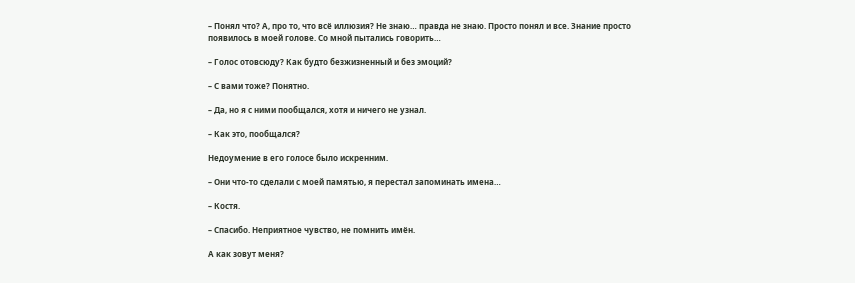– Понял что? А, про то, что всё иллюзия? Не знаю… правда не знаю. Просто понял и все. Знание просто появилось в моей голове. Со мной пытались говорить…

– Голос отовсюду? Как будто безжизненный и без эмоций?

– С вами тоже? Понятно.

– Да, но я с ними пообщался, хотя и ничего не узнал.

– Как это, пообщался?

Недоумение в его голосе было искренним.

– Они что-то сделали с моей памятью, я перестал запоминать имена…

– Костя.

– Спасибо. Неприятное чувство, не помнить имён.

А как зовут меня?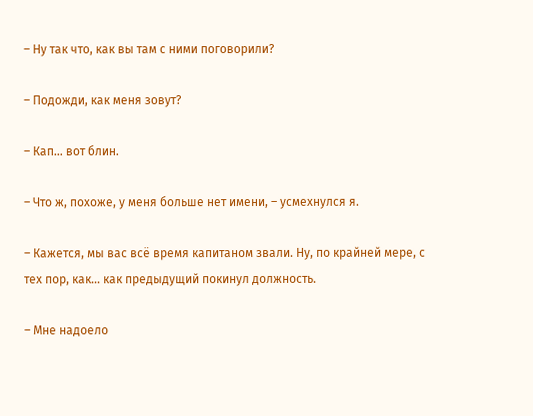– Ну так что, как вы там с ними поговорили?

– Подожди, как меня зовут?

– Кап… вот блин.

– Что ж, похоже, у меня больше нет имени, – усмехнулся я.

– Кажется, мы вас всё время капитаном звали. Ну, по крайней мере, с тех пор, как… как предыдущий покинул должность.

– Мне надоело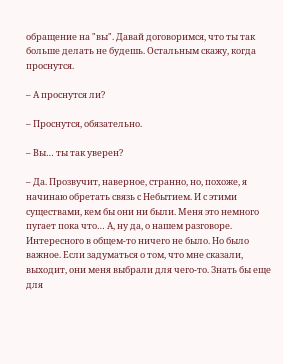обращение на "вы". Давай договоримся, что ты так больше делать не будешь. Остальным скажу, когда проснутся.

– А проснутся ли?

– Проснутся, обязательно.

– Вы… ты так уверен?

– Да. Прозвучит, наверное, странно, но, похоже, я начинаю обретать связь с Небытием. И с этими существами, кем бы они ни были. Меня это немного пугает пока что… А, ну да, о нашем разговоре. Интересного в общем-то ничего не было. Но было важное. Если задуматься о том, что мне сказали, выходит, они меня выбрали для чего-то. Знать бы еще для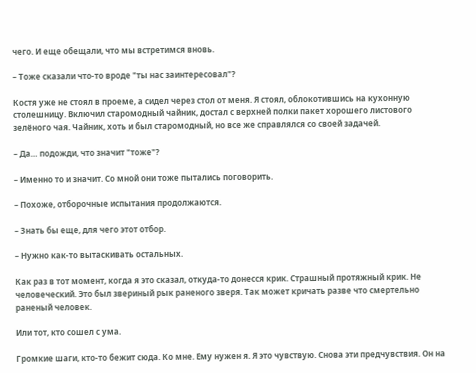чего. И еще обещали, что мы встретимся вновь.

– Тоже сказали что-то вроде "ты нас заинтересовал"?

Костя уже не стоял в проеме, а сидел через стол от меня. Я стоял, облокотившись на кухонную столешницу. Включил старомодный чайник, достал с верхней полки пакет хорошего листового зелёного чая. Чайник, хоть и был старомодный, но все же справлялся со своей задачей.

– Да… подожди, что значит "тоже"?

– Именно то и значит. Со мной они тоже пытались поговорить.

– Похоже, отборочные испытания продолжаются.

– Знать бы еще, для чего этот отбор.

– Нужно как-то вытаскивать остальных.

Как раз в тот момент, когда я это сказал, откуда-то донесся крик. Страшный протяжный крик. Не человеческий. Это был звериный рык раненого зверя. Так может кричать разве что смертельно раненый человек.

Или тот, кто сошел с ума.

Громкие шаги, кто-то бежит сюда. Ко мне. Ему нужен я. Я это чувствую. Снова эти предчувствия. Он на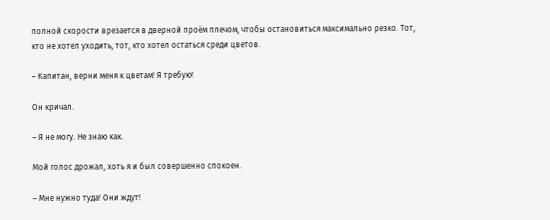полной скорости врезается в дверной проём плечом, чтобы остановиться максимально резко. Тот, кто не хотел уходить, тот, кто хотел остаться среди цветов.

– Капитан, верни меня к цветам! Я требую!

Он кричал.

– Я не могу. Не знаю как.

Мой голос дрожал, хоть я и был совершенно спокоен.

– Мне нужно туда! Они ждут!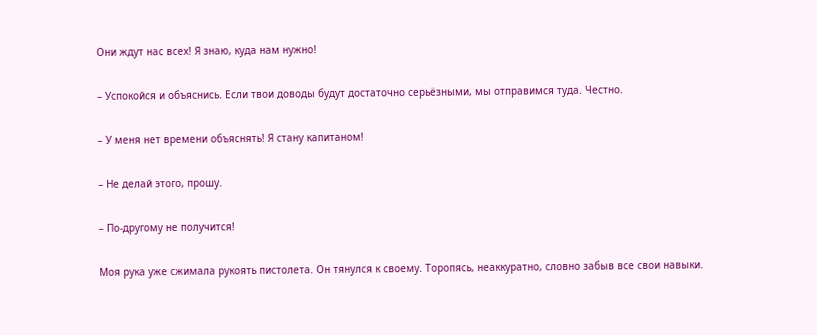Они ждут нас всех! Я знаю, куда нам нужно!

– Успокойся и объяснись. Если твои доводы будут достаточно серьёзными, мы отправимся туда. Честно.

– У меня нет времени объяснять! Я стану капитаном!

– Не делай этого, прошу.

– По-другому не получится!

Моя рука уже сжимала рукоять пистолета. Он тянулся к своему. Торопясь, неаккуратно, словно забыв все свои навыки.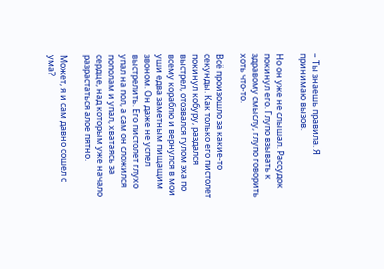– Ты знаешь правила. Я принимаю вызов.

Но он уже не слышал. Рассудок покинул его. Глупо взывать к здравому смыслу, глупо говорить хоть что-то.

Всё произошло за какие-то секунды. Как только его пистолет покинул кобуру, раздался выстрел, отозвался гулом эха по всему кораблю и вернулся в мои уши едва заметным пищащим звоном. Он даже не успел выстрелить. Его пистолет глухо упал на пол, а сам он сложился пополам и упал, хватаясь за сердце, над которым уже начало разрастаться алое пятно.

Может, я и сам давно сошел с ума?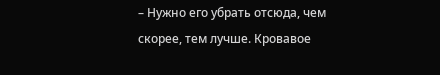– Нужно его убрать отсюда, чем скорее, тем лучше. Кровавое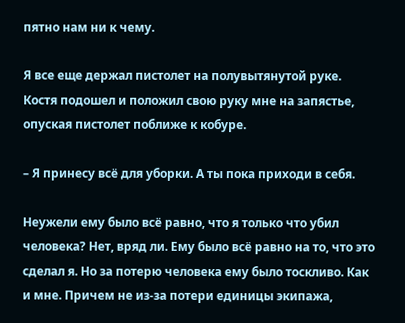пятно нам ни к чему.

Я все еще держал пистолет на полувытянутой руке. Костя подошел и положил свою руку мне на запястье, опуская пистолет поближе к кобуре.

– Я принесу всё для уборки. А ты пока приходи в себя.

Неужели ему было всё равно, что я только что убил человека? Нет, вряд ли. Ему было всё равно на то, что это сделал я. Но за потерю человека ему было тоскливо. Как и мне. Причем не из-за потери единицы экипажа,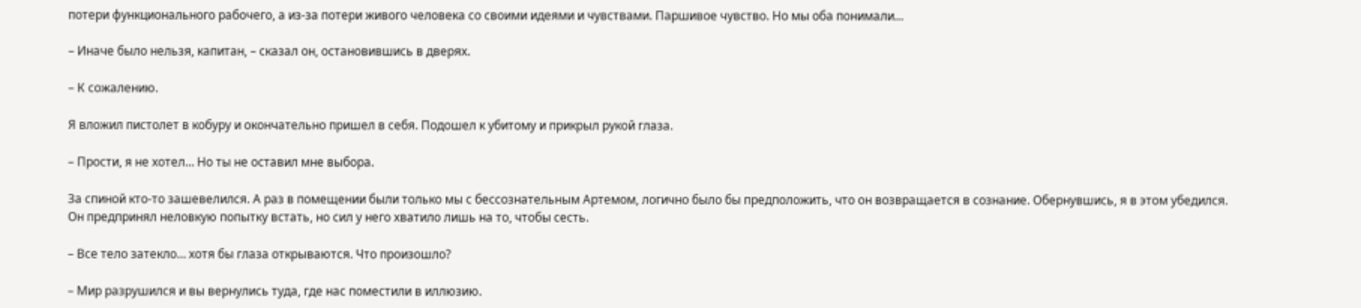потери функционального рабочего, а из-за потери живого человека со своими идеями и чувствами. Паршивое чувство. Но мы оба понимали…

– Иначе было нельзя, капитан, – сказал он, остановившись в дверях.

– К сожалению.

Я вложил пистолет в кобуру и окончательно пришел в себя. Подошел к убитому и прикрыл рукой глаза.

– Прости, я не хотел… Но ты не оставил мне выбора.

За спиной кто-то зашевелился. А раз в помещении были только мы с бессознательным Артемом, логично было бы предположить, что он возвращается в сознание. Обернувшись, я в этом убедился. Он предпринял неловкую попытку встать, но сил у него хватило лишь на то, чтобы сесть.

– Все тело затекло… хотя бы глаза открываются. Что произошло?

– Мир разрушился и вы вернулись туда, где нас поместили в иллюзию.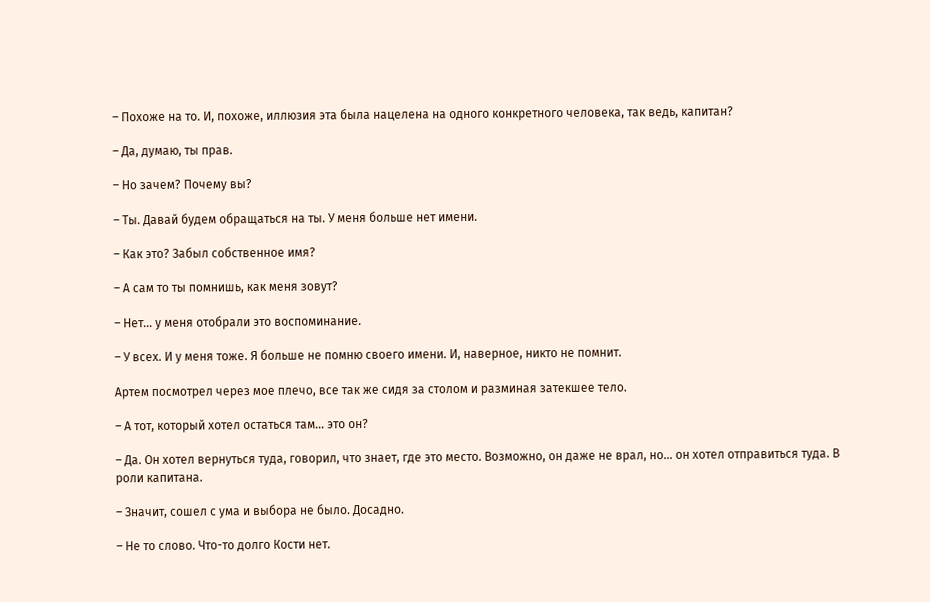– Похоже на то. И, похоже, иллюзия эта была нацелена на одного конкретного человека, так ведь, капитан?

– Да, думаю, ты прав.

– Но зачем? Почему вы?

– Ты. Давай будем обращаться на ты. У меня больше нет имени.

– Как это? Забыл собственное имя?

– А сам то ты помнишь, как меня зовут?

– Нет… у меня отобрали это воспоминание.

– У всех. И у меня тоже. Я больше не помню своего имени. И, наверное, никто не помнит.

Артем посмотрел через мое плечо, все так же сидя за столом и разминая затекшее тело.

– А тот, который хотел остаться там… это он?

– Да. Он хотел вернуться туда, говорил, что знает, где это место. Возможно, он даже не врал, но… он хотел отправиться туда. В роли капитана.

– Значит, сошел с ума и выбора не было. Досадно.

– Не то слово. Что-то долго Кости нет.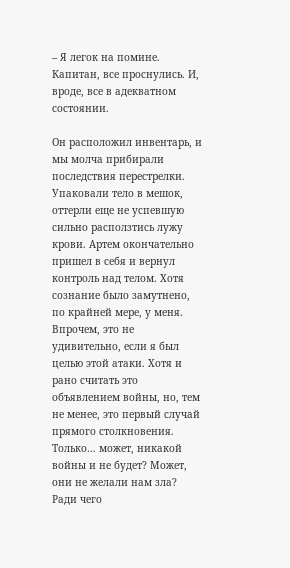– Я легок на помине. Капитан, все проснулись. И, вроде, все в адекватном состоянии.

Он расположил инвентарь, и мы молча прибирали последствия перестрелки. Упаковали тело в мешок, оттерли еще не успевшую сильно расползтись лужу крови. Артем окончательно пришел в себя и вернул контроль над телом. Хотя сознание было замутнено, по крайней мере, у меня. Впрочем, это не удивительно, если я был целью этой атаки. Хотя и рано считать это объявлением войны, но, тем не менее, это первый случай прямого столкновения. Только… может, никакой войны и не будет? Может, они не желали нам зла? Ради чего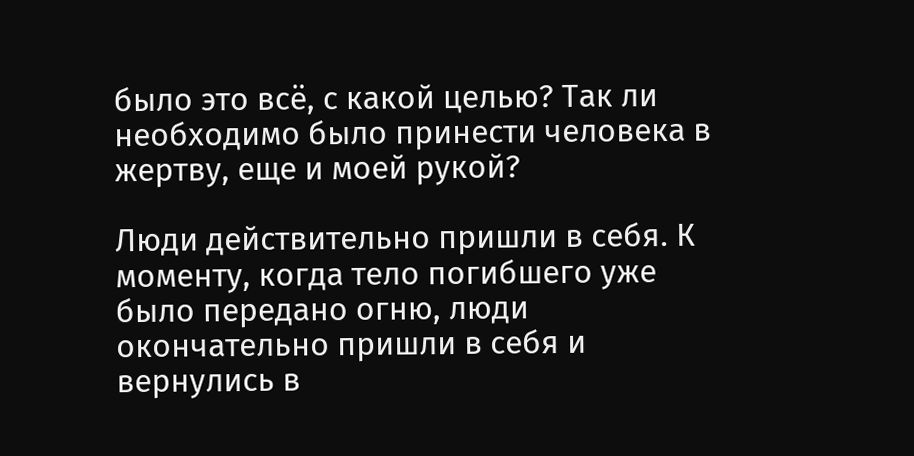было это всё, с какой целью? Так ли необходимо было принести человека в жертву, еще и моей рукой?

Люди действительно пришли в себя. К моменту, когда тело погибшего уже было передано огню, люди окончательно пришли в себя и вернулись в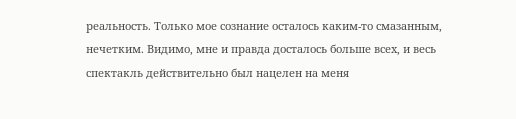реальность. Только мое сознание осталось каким-то смазанным, нечетким. Видимо, мне и правда досталось больше всех, и весь спектакль действительно был нацелен на меня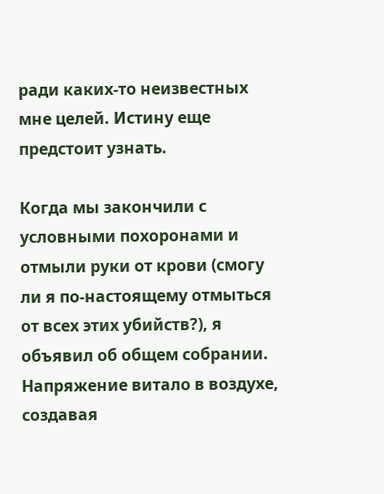ради каких-то неизвестных мне целей. Истину еще предстоит узнать.

Когда мы закончили с условными похоронами и отмыли руки от крови (смогу ли я по-настоящему отмыться от всех этих убийств?), я объявил об общем собрании. Напряжение витало в воздухе, создавая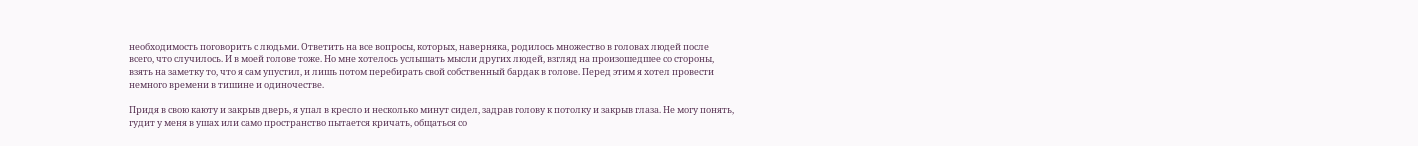необходимость поговорить с людьми. Ответить на все вопросы, которых, наверняка, родилось множество в головах людей после всего, что случилось. И в моей голове тоже. Но мне хотелось услышать мысли других людей, взгляд на произошедшее со стороны, взять на заметку то, что я сам упустил, и лишь потом перебирать свой собственный бардак в голове. Перед этим я хотел провести немного времени в тишине и одиночестве.

Придя в свою каюту и закрыв дверь, я упал в кресло и несколько минут сидел, задрав голову к потолку и закрыв глаза. Не могу понять, гудит у меня в ушах или само пространство пытается кричать, общаться со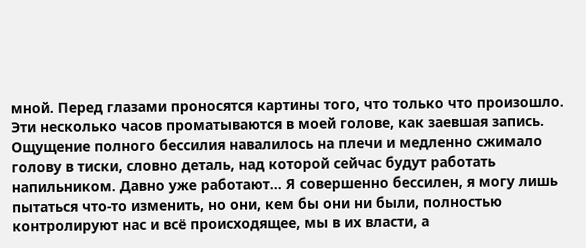мной. Перед глазами проносятся картины того, что только что произошло. Эти несколько часов проматываются в моей голове, как заевшая запись. Ощущение полного бессилия навалилось на плечи и медленно сжимало голову в тиски, словно деталь, над которой сейчас будут работать напильником. Давно уже работают… Я совершенно бессилен, я могу лишь пытаться что-то изменить, но они, кем бы они ни были, полностью контролируют нас и всё происходящее, мы в их власти, а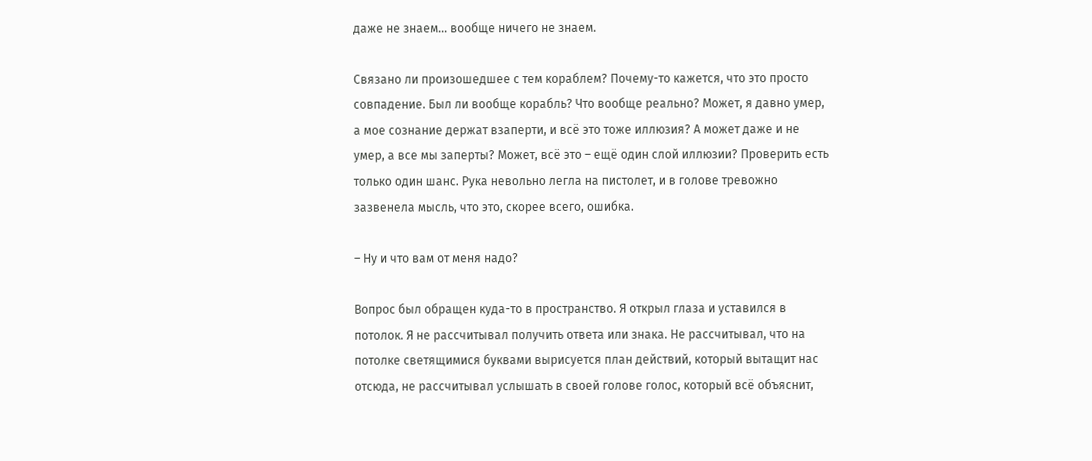даже не знаем… вообще ничего не знаем.

Связано ли произошедшее с тем кораблем? Почему-то кажется, что это просто совпадение. Был ли вообще корабль? Что вообще реально? Может, я давно умер, а мое сознание держат взаперти, и всё это тоже иллюзия? А может даже и не умер, а все мы заперты? Может, всё это – ещё один слой иллюзии? Проверить есть только один шанс. Рука невольно легла на пистолет, и в голове тревожно зазвенела мысль, что это, скорее всего, ошибка.

– Ну и что вам от меня надо?

Вопрос был обращен куда-то в пространство. Я открыл глаза и уставился в потолок. Я не рассчитывал получить ответа или знака. Не рассчитывал, что на потолке светящимися буквами вырисуется план действий, который вытащит нас отсюда, не рассчитывал услышать в своей голове голос, который всё объяснит,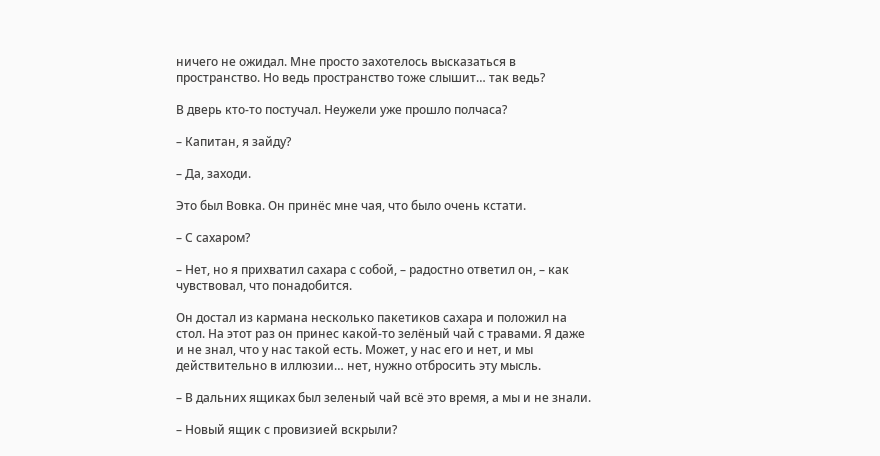ничего не ожидал. Мне просто захотелось высказаться в пространство. Но ведь пространство тоже слышит… так ведь?

В дверь кто-то постучал. Неужели уже прошло полчаса?

– Капитан, я зайду?

– Да, заходи.

Это был Вовка. Он принёс мне чая, что было очень кстати.

– С сахаром?

– Нет, но я прихватил сахара с собой, – радостно ответил он, – как чувствовал, что понадобится.

Он достал из кармана несколько пакетиков сахара и положил на стол. На этот раз он принес какой-то зелёный чай с травами. Я даже и не знал, что у нас такой есть. Может, у нас его и нет, и мы действительно в иллюзии… нет, нужно отбросить эту мысль.

– В дальних ящиках был зеленый чай всё это время, а мы и не знали.

– Новый ящик с провизией вскрыли?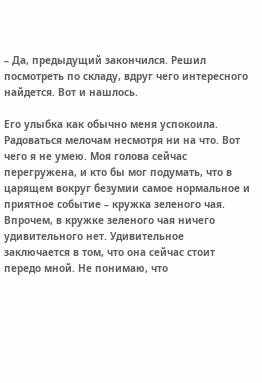– Да, предыдущий закончился. Решил посмотреть по складу, вдруг чего интересного найдется. Вот и нашлось.

Его улыбка как обычно меня успокоила. Радоваться мелочам несмотря ни на что. Вот чего я не умею. Моя голова сейчас перегружена, и кто бы мог подумать, что в царящем вокруг безумии самое нормальное и приятное событие – кружка зеленого чая. Впрочем, в кружке зеленого чая ничего удивительного нет. Удивительное заключается в том, что она сейчас стоит передо мной. Не понимаю, что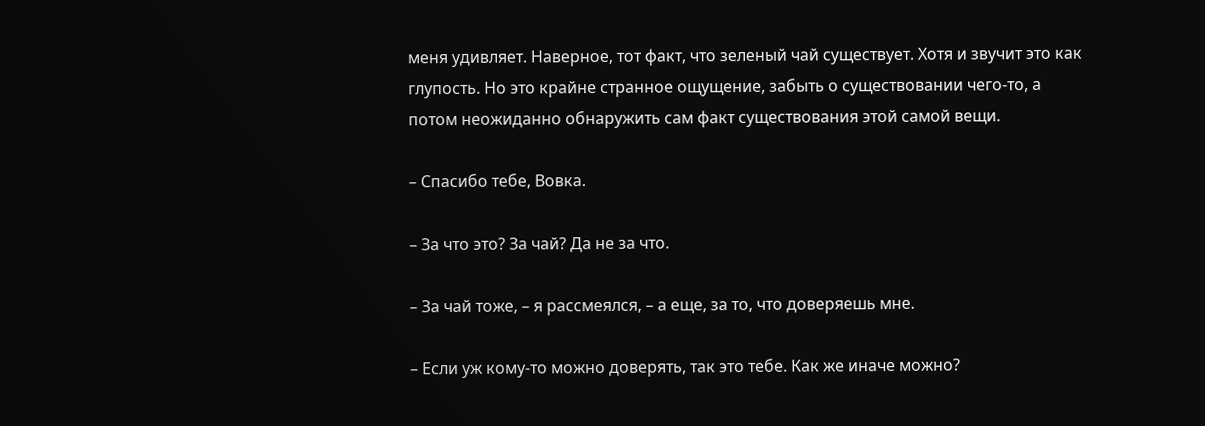меня удивляет. Наверное, тот факт, что зеленый чай существует. Хотя и звучит это как глупость. Но это крайне странное ощущение, забыть о существовании чего-то, а потом неожиданно обнаружить сам факт существования этой самой вещи.

– Спасибо тебе, Вовка.

– За что это? За чай? Да не за что.

– За чай тоже, – я рассмеялся, – а еще, за то, что доверяешь мне.

– Если уж кому-то можно доверять, так это тебе. Как же иначе можно?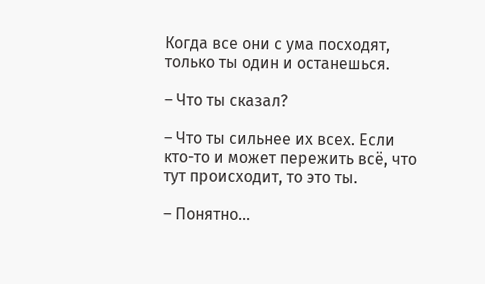Когда все они с ума посходят, только ты один и останешься.

– Что ты сказал?

– Что ты сильнее их всех. Если кто-то и может пережить всё, что тут происходит, то это ты.

– Понятно…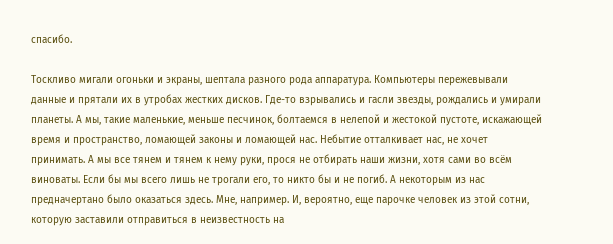спасибо.

Тоскливо мигали огоньки и экраны, шептала разного рода аппаратура. Компьютеры пережевывали данные и прятали их в утробах жестких дисков. Где-то взрывались и гасли звезды, рождались и умирали планеты. А мы, такие маленькие, меньше песчинок, болтаемся в нелепой и жестокой пустоте, искажающей время и пространство, ломающей законы и ломающей нас. Небытие отталкивает нас, не хочет принимать. А мы все тянем и тянем к нему руки, прося не отбирать наши жизни, хотя сами во всём виноваты. Если бы мы всего лишь не трогали его, то никто бы и не погиб. А некоторым из нас предначертано было оказаться здесь. Мне, например. И, вероятно, еще парочке человек из этой сотни, которую заставили отправиться в неизвестность на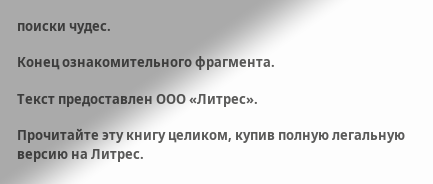поиски чудес.

Конец ознакомительного фрагмента.

Текст предоставлен ООО «Литрес».

Прочитайте эту книгу целиком, купив полную легальную версию на Литрес.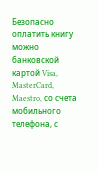Безопасно оплатить книгу можно банковской картой Visa, MasterCard, Maestro, со счета мобильного телефона, с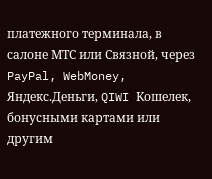платежного терминала, в салоне МТС или Связной, через PayPal, WebMoney, Яндекс.Деньги, QIWI Кошелек, бонусными картами или другим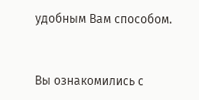удобным Вам способом.


Вы ознакомились с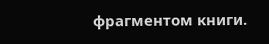фрагментом книги.